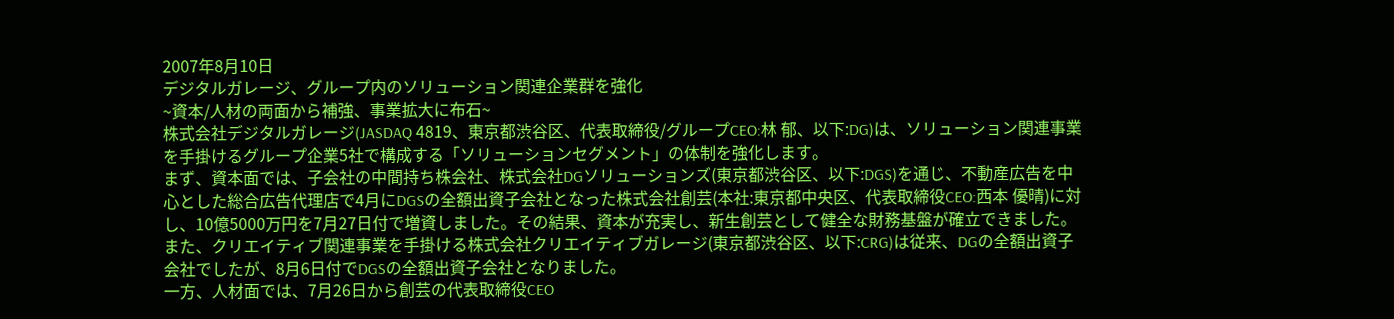2007年8月10日
デジタルガレージ、グループ内のソリューション関連企業群を強化
~資本/人材の両面から補強、事業拡大に布石~
株式会社デジタルガレージ(JASDAQ 4819、東京都渋谷区、代表取締役/グループCEO:林 郁、以下:DG)は、ソリューション関連事業を手掛けるグループ企業5社で構成する「ソリューションセグメント」の体制を強化します。
まず、資本面では、子会社の中間持ち株会社、株式会社DGソリューションズ(東京都渋谷区、以下:DGS)を通じ、不動産広告を中心とした総合広告代理店で4月にDGSの全額出資子会社となった株式会社創芸(本社:東京都中央区、代表取締役CEO:西本 優晴)に対し、10億5000万円を7月27日付で増資しました。その結果、資本が充実し、新生創芸として健全な財務基盤が確立できました。
また、クリエイティブ関連事業を手掛ける株式会社クリエイティブガレージ(東京都渋谷区、以下:CRG)は従来、DGの全額出資子会社でしたが、8月6日付でDGSの全額出資子会社となりました。
一方、人材面では、7月26日から創芸の代表取締役CEO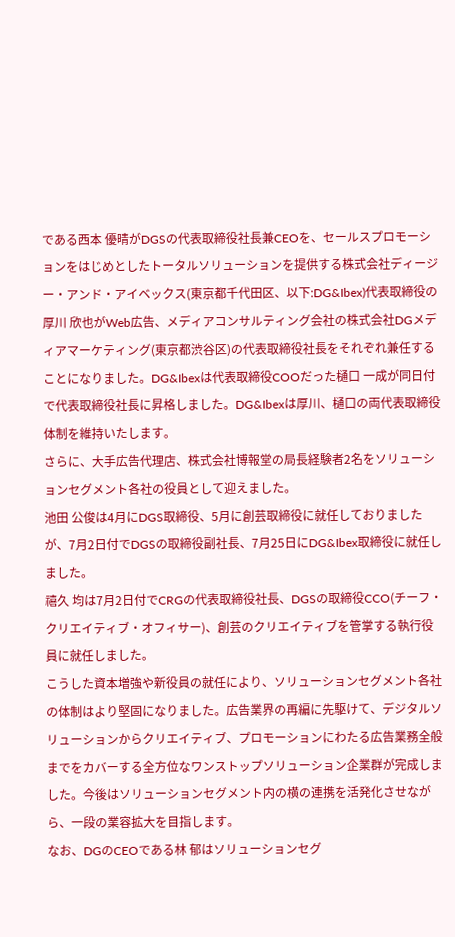である西本 優晴がDGSの代表取締役社長兼CEOを、セールスプロモーションをはじめとしたトータルソリューションを提供する株式会社ディージー・アンド・アイベックス(東京都千代田区、以下:DG&Ibex)代表取締役の厚川 欣也がWeb広告、メディアコンサルティング会社の株式会社DGメディアマーケティング(東京都渋谷区)の代表取締役社長をそれぞれ兼任することになりました。DG&Ibexは代表取締役COOだった樋口 一成が同日付で代表取締役社長に昇格しました。DG&Ibexは厚川、樋口の両代表取締役体制を維持いたします。
さらに、大手広告代理店、株式会社博報堂の局長経験者2名をソリューションセグメント各社の役員として迎えました。
池田 公俊は4月にDGS取締役、5月に創芸取締役に就任しておりましたが、7月2日付でDGSの取締役副社長、7月25日にDG&Ibex取締役に就任しました。
禧久 均は7月2日付でCRGの代表取締役社長、DGSの取締役CCO(チーフ・クリエイティブ・オフィサー)、創芸のクリエイティブを管掌する執行役員に就任しました。
こうした資本増強や新役員の就任により、ソリューションセグメント各社の体制はより堅固になりました。広告業界の再編に先駆けて、デジタルソリューションからクリエイティブ、プロモーションにわたる広告業務全般までをカバーする全方位なワンストップソリューション企業群が完成しました。今後はソリューションセグメント内の横の連携を活発化させながら、一段の業容拡大を目指します。
なお、DGのCEOである林 郁はソリューションセグ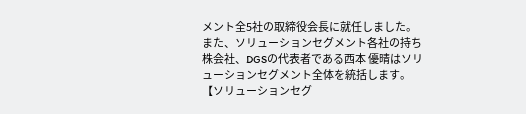メント全5社の取締役会長に就任しました。また、ソリューションセグメント各社の持ち株会社、DGSの代表者である西本 優晴はソリューションセグメント全体を統括します。
【ソリューションセグ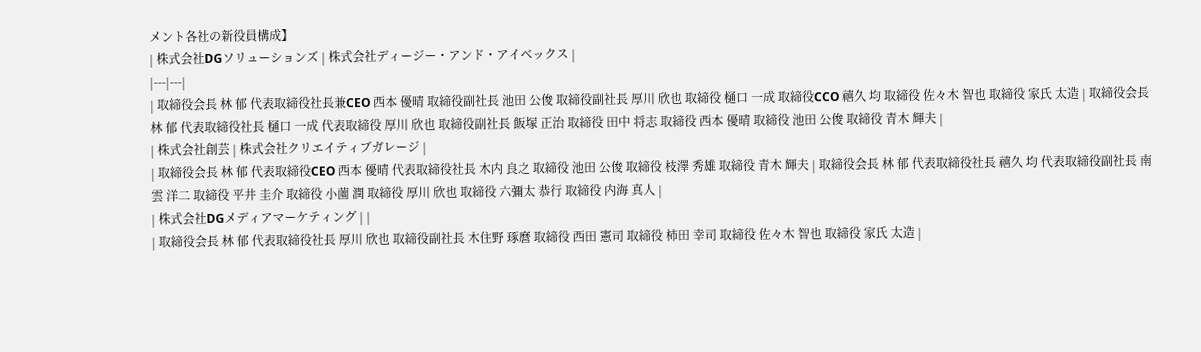メント各社の新役員構成】
| 株式会社DGソリューションズ | 株式会社ディージー・アンド・アイベックス |
|---|---|
| 取締役会長 林 郁 代表取締役社長兼CEO 西本 優晴 取締役副社長 池田 公俊 取締役副社長 厚川 欣也 取締役 樋口 一成 取締役CCO 禧久 均 取締役 佐々木 智也 取締役 家氏 太造 | 取締役会長 林 郁 代表取締役社長 樋口 一成 代表取締役 厚川 欣也 取締役副社長 飯塚 正治 取締役 田中 将志 取締役 西本 優晴 取締役 池田 公俊 取締役 青木 輝夫 |
| 株式会社創芸 | 株式会社クリエイティブガレージ |
| 取締役会長 林 郁 代表取締役CEO 西本 優晴 代表取締役社長 木内 良之 取締役 池田 公俊 取締役 枝澤 秀雄 取締役 青木 輝夫 | 取締役会長 林 郁 代表取締役社長 禧久 均 代表取締役副社長 南雲 洋二 取締役 平井 圭介 取締役 小薗 潤 取締役 厚川 欣也 取締役 六彌太 恭行 取締役 内海 真人 |
| 株式会社DGメディアマーケティング | |
| 取締役会長 林 郁 代表取締役社長 厚川 欣也 取締役副社長 木住野 琢麿 取締役 西田 憲司 取締役 柿田 幸司 取締役 佐々木 智也 取締役 家氏 太造 |